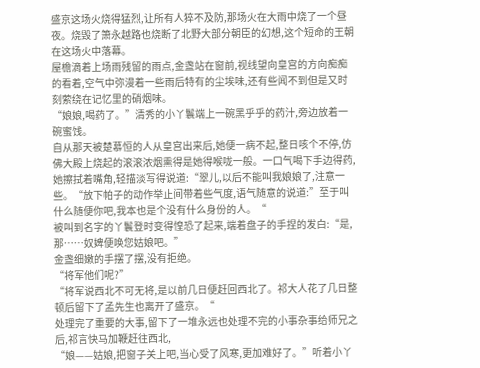盛京这场火烧得猛烈,让所有人猝不及防,那场火在大雨中烧了一个昼夜。烧毁了箫永越路也烧断了北野大部分朝臣的幻想,这个短命的王朝在这场火中落幕。
屋檐滴着上场雨残留的雨点,金盏站在窗前,视线望向皇宫的方向痴痴的看着,空气中弥漫着一些雨后特有的尘埃味,还有些闻不到但是又时刻萦绕在记忆里的硝烟味。
“娘娘,喝药了。”清秀的小丫鬟端上一碗黑乎乎的药汁,旁边放着一碗蜜饯。
自从那天被楚慕恒的人从皇宫出来后,她便一病不起,整日咳个不停,仿佛大殿上烧起的滚滚浓烟熏得是她得喉咙一般。一口气喝下手边得药,她擦拭着嘴角,轻描淡写得说道:“翠儿,以后不能叫我娘娘了,注意一些。“放下帕子的动作举止间带着些气度,语气随意的说道:”至于叫什么随便你吧,我本也是个没有什么身份的人。“
被叫到名字的丫鬟登时变得惶恐了起来,端着盘子的手捏的发白:“是,那……奴婢便唤您姑娘吧。”
金盏细嫩的手摆了摆,没有拒绝。
“将军他们呢?”
“将军说西北不可无将,是以前几日便赶回西北了。祁大人花了几日整顿后留下了孟先生也离开了盛京。“
处理完了重要的大事,留下了一堆永远也处理不完的小事杂事给师兄之后,祁言快马加鞭赶往西北,
“娘——姑娘,把窗子关上吧,当心受了风寒,更加难好了。”听着小丫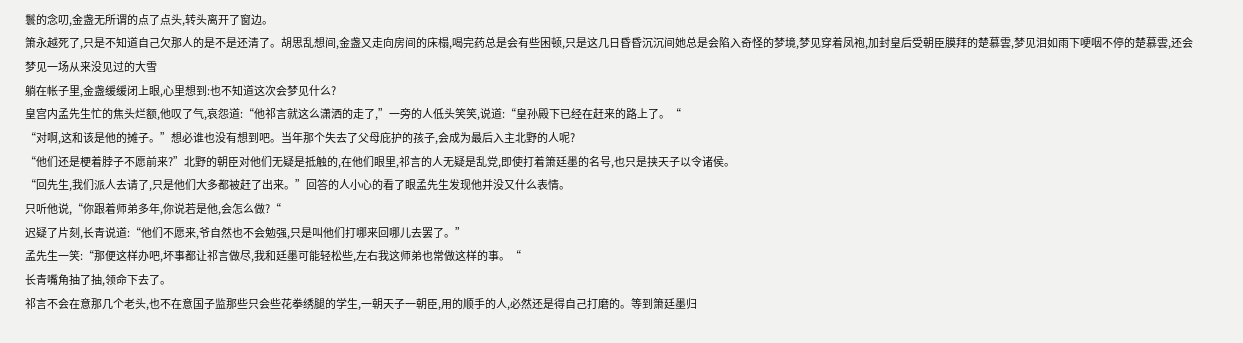鬟的念叨,金盏无所谓的点了点头,转头离开了窗边。
箫永越死了,只是不知道自己欠那人的是不是还清了。胡思乱想间,金盏又走向房间的床榻,喝完药总是会有些困顿,只是这几日昏昏沉沉间她总是会陷入奇怪的梦境,梦见穿着凤袍,加封皇后受朝臣膜拜的楚慕雲,梦见泪如雨下哽咽不停的楚慕雲,还会梦见一场从来没见过的大雪
躺在帐子里,金盏缓缓闭上眼,心里想到:也不知道这次会梦见什么?
皇宫内孟先生忙的焦头烂额,他叹了气,哀怨道:“他祁言就这么潇洒的走了,”一旁的人低头笑笑,说道:“皇孙殿下已经在赶来的路上了。“
“对啊,这和该是他的摊子。”想必谁也没有想到吧。当年那个失去了父母庇护的孩子,会成为最后入主北野的人呢?
“他们还是梗着脖子不愿前来?”北野的朝臣对他们无疑是抵触的,在他们眼里,祁言的人无疑是乱党,即使打着箫廷墨的名号,也只是挟天子以令诸侯。
“回先生,我们派人去请了,只是他们大多都被赶了出来。”回答的人小心的看了眼孟先生发现他并没又什么表情。
只听他说,“你跟着师弟多年,你说若是他,会怎么做?“
迟疑了片刻,长青说道:“他们不愿来,爷自然也不会勉强,只是叫他们打哪来回哪儿去罢了。”
孟先生一笑:“那便这样办吧,坏事都让祁言做尽,我和廷墨可能轻松些,左右我这师弟也常做这样的事。“
长青嘴角抽了抽,领命下去了。
祁言不会在意那几个老头,也不在意国子监那些只会些花拳绣腿的学生,一朝天子一朝臣,用的顺手的人,必然还是得自己打磨的。等到箫廷墨归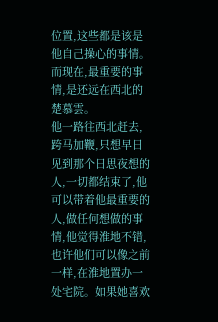位置,这些都是该是他自己操心的事情。
而现在,最重要的事情,是还远在西北的楚慕雲。
他一路往西北赶去,跨马加鞭,只想早日见到那个日思夜想的人,一切都结束了,他可以带着他最重要的人,做任何想做的事情,他觉得淮地不错,也许他们可以像之前一样,在淮地置办一处宅院。如果她喜欢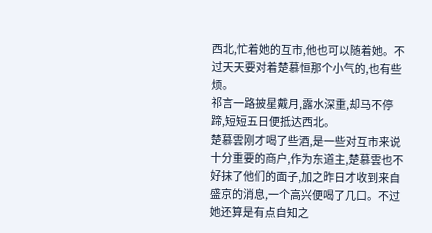西北,忙着她的互市,他也可以随着她。不过天天要对着楚慕恒那个小气的,也有些烦。
祁言一路披星戴月,露水深重,却马不停蹄,短短五日便抵达西北。
楚慕雲刚才喝了些酒,是一些对互市来说十分重要的商户,作为东道主,楚慕雲也不好抹了他们的面子,加之昨日才收到来自盛京的消息,一个高兴便喝了几口。不过她还算是有点自知之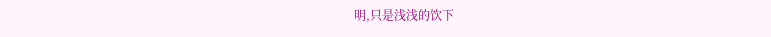明,只是浅浅的饮下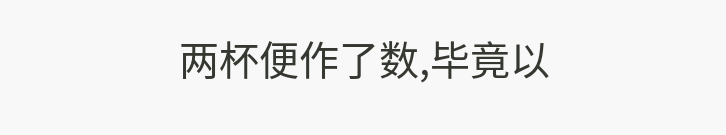两杯便作了数,毕竟以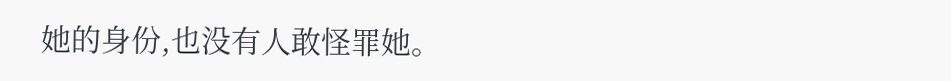她的身份,也没有人敢怪罪她。